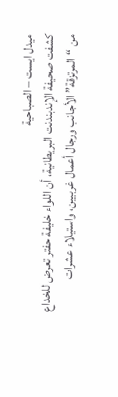ميدل ايست – الصباحية
كشفت صحيفة الإندبندنت البريطانية، أن اللواء خليفة حفتر تعرض للخداع من “المرتزقة” الأجانب ورجال أعمال غربيين، واستيلاء عشرات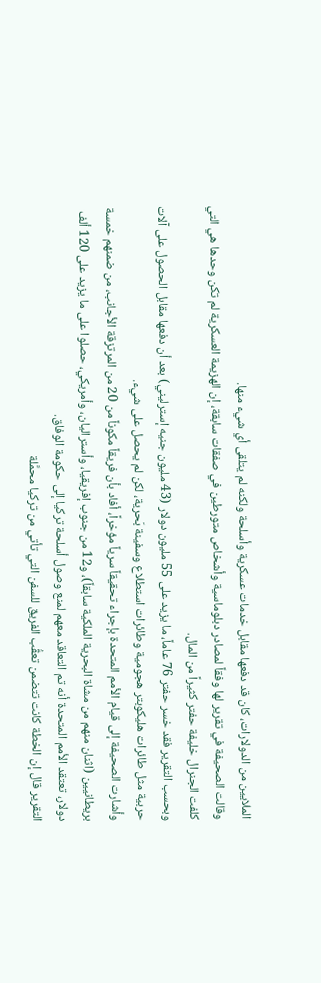الملايين من الدولارات، كان قد دفعها مقابل خدمات عسكرية وأسلحة ولكنه لم يتلقى أي شيء منها.
وقالت الصحيفة في تقرير لها وفقاً لمصادر دبلوماسية وأشخاص متورطين في صفقات سابقة، إن الهزيمة العسكرية لم تكن وحدها هي التي كلفت الجنرال خليفة حفتر كثيراً من المال.
وبحسب التقرير فقد خسر حفتر 76 عاماً، ما يزيد على 55 مليون دولار (43 مليون جنيه إسترليني) بعد أن دفعها مقابل الحصول على آلات حربية مثل طائرات هليكوبتر هجومية وطائرات استطلاع وسفينة بَحرية، لكن لم يحصل على شيء.
وأشارت الصحيفة إلى قيام الأمم المتحدة بإجراء تحقيقاً سرياً مؤخراً، أفاد بأن فريقاً مكوناً من 20 من المرتزقة الأجانب، من ضمنهم خمسة بريطانيين (اثنان منهم من مشاة البحرية الملكية سابقاً)، و12 من جنوب إفريقيا، وأستراليان، وأمريكي، حصلوا على ما يزيد على 120 ألف دولار، تعتقد الأمم المتحدة أنه تم التعاقد معهم لمنع وصول أسلحة تركيا إلى حكومة الوفاق.
التقرير قال إن الخطة كانت تتضمن تعقُّب الفريق للسفن التي تأتي من تركيا محمَّلة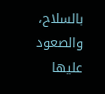بالسلاح، والصعود عليها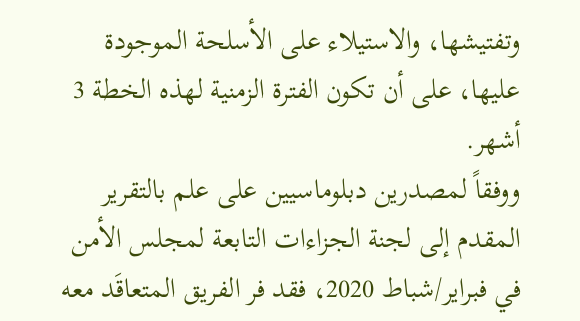وتفتيشها، والاستيلاء على الأسلحة الموجودة عليها، على أن تكون الفترة الزمنية لهذه الخطة 3 أشهر.
ووفقاً لمصدرين دبلوماسيين على علم بالتقرير المقدم إلى لجنة الجزاءات التابعة لمجلس الأمن في فبراير/شباط 2020، فقد فر الفريق المتعاقَد معه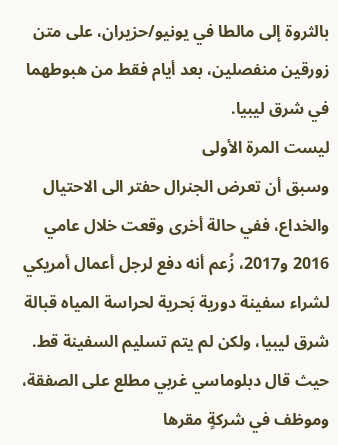بالثروة إلى مالطا في يونيو/حزيران، على متن زورقين منفصلين، بعد أيام فقط من هبوطهما في شرق ليبيا.
ليست المرة الأولى
وسبق أن تعرض الجنرال حفتر الى الاحتيال والخداع، ففي حالة أخرى وقعت خلال عامي 2016 و2017، زُعم أنه دفع لرجل أعمال أمريكي لشراء سفينة دورية بَحرية لحراسة المياه قبالة شرق ليبيا، ولكن لم يتم تسليم السفينة قط.
حيث قال دبلوماسي غربي مطلع على الصفقة، وموظف في شركةٍ مقرها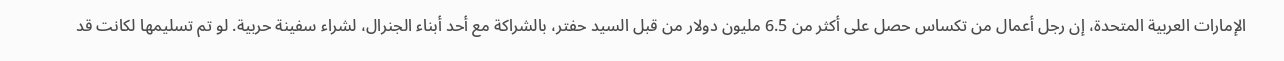الإمارات العربية المتحدة، إن رجل أعمال من تكساس حصل على أكثر من 6.5 مليون دولار من قبل السيد حفتر، بالشراكة مع أحد أبناء الجنرال، لشراء سفينة حربية. لو تم تسليمها لكانت قد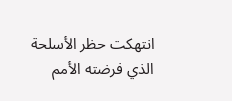انتهكت حظر الأسلحة الذي فرضته الأمم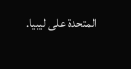المتحدة على ليبيا.